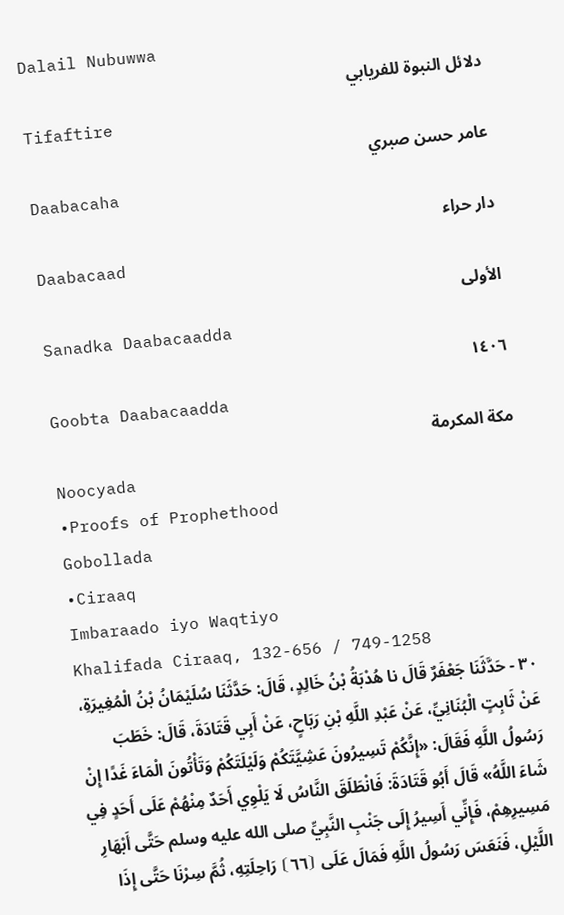Dalail Nubuwwa
دلائل النبوة للفريابي
Tifaftire
عامر حسن صبري
Daabacaha
دار حراء
Daabacaad
الأولى
Sanadka Daabacaadda
١٤٠٦
Goobta Daabacaadda
مكة المكرمة
Noocyada
•Proofs of Prophethood
Gobollada
•Ciraaq
Imbaraado iyo Waqtiyo
Khalifada Ciraaq, 132-656 / 749-1258
٣٠ - حَدَّثَنَا جَعْفَرٌ قَالَ نا هُدْبَةُ بْنُ خَالِدٍ، قَالَ: حَدَّثَنَا سُلَيْمَانُ بْنُ الْمُغِيرَةِ، عَنْ ثَابِتٍ الْبُنَانِيِّ، عَنْ عَبْدِ اللَّهِ بْنِ رَبَاحٍ، عَنْ أَبِي قَتَادَةَ، قَالَ: خَطَبَ رَسُولُ اللَّهِ فَقَالَ: «إِنَّكُمْ تَسِيرُونَ عَشِيَّتَكُمْ وَلَيْلَتَكُمْ وَتَأْتُونَ الْمَاءَ غَدًا إِنْ شَاءَ اللَّهُ» قَالَ أَبُو قَتَادَةَ: فَانْطَلَقَ النَّاسُ لَا يَلْوِي أَحَدٌ مِنْهُمْ عَلَى أَحَدٍ فِي مَسِيرِهِمْ، فَإِنِّي أَسِيرُ إِلَى جَنْبِ النَّبِيِّ صلى الله عليه وسلم حَتَّى أَبْهَارِ اللَّيْلِ، فَنَعَسَ رَسُولُ اللَّهِ فَمَالَ عَلَى ⦗٦٦⦘ رَاحِلَتِهِ، ثُمَّ سِرْنَا حَتَّى إِذَا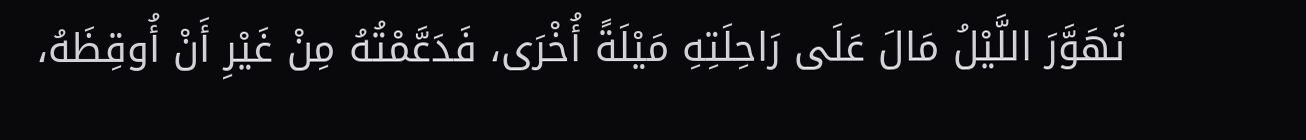تَهَوَّرَ اللَّيْلُ مَالَ عَلَى رَاحِلَتِهِ مَيْلَةً أُخْرَى، فَدَعَّمْتُهُ مِنْ غَيْرِ أَنْ أُوقِظَهُ،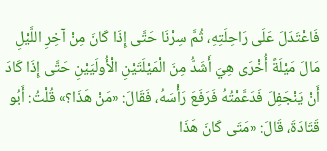فَاعْتَدَلَ عَلَى رَاحِلَتِهِ، ثُمَّ سِرْنَا حَتَّى إِذَا كَانَ مِنْ آخِرِ اللَّيْلِ مَالَ مَيْلَةً أُخْرَى هِيَ أَشَدُّ مِنَ الْمَيْلَتَيْنِ الْأُولَيَيْنِ حَتَّى إِذَا كَادَ أَنْ يَنْجَفِلَ فَدَعَّمْتُهُ فَرَفَعَ رَأْسَهُ، فَقَالَ: «مَنْ هَذَا؟» قُلْتُ: أَبُو قَتَادَةَ، قَالَ: «مَتَى كَانَ هَذَا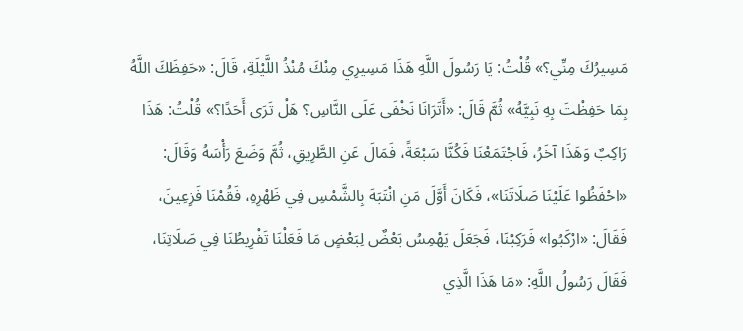مَسِيرُكَ مِنِّي؟» قُلْتُ: يَا رَسُولَ اللَّهِ هَذَا مَسِيرِي مِنْكَ مُنْذُ اللَّيْلَةِ، قَالَ: «حَفِظَكَ اللَّهُ بِمَا حَفِظْتَ بِهِ نَبِيَّهُ» ثُمَّ قَالَ: «أَتَرَانَا نَخْفَى عَلَى النَّاسِ؟ هَلْ تَرَى أَحَدًا؟» قُلْتُ: هَذَا رَاكِبٌ وَهَذَا آخَرُ، فَاجْتَمَعْنَا فَكُنَّا سَبْعَةً، فَمَالَ عَنِ الطَّرِيقِ، ثُمَّ وَضَعَ رَأْسَهُ وَقَالَ: «احْفَظُوا عَلَيْنَا صَلَاتَنَا»، فَكَانَ أَوَّلَ مَنِ انْتَبَهَ بِالشَّمْسِ فِي ظَهْرِهِ، فَقُمْنَا فَزِعِينَ، فَقَالَ: «ارْكَبُوا» فَرَكِبْنَا، فَجَعَلَ يَهْمِسُ بَعْضٌ لِبَعْضٍ مَا فَعَلْنَا تَفْرِيطُنَا فِي صَلَاتِنَا، فَقَالَ رَسُولُ اللَّهِ: «مَا هَذَا الَّذِي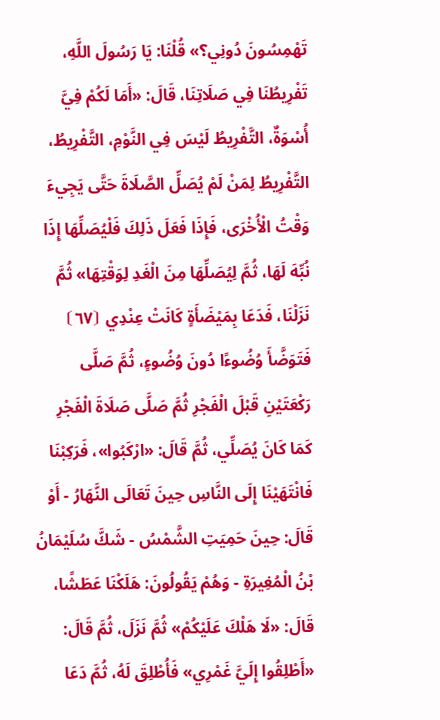تَهْمِسُونَ دُونِي؟» قُلْنَا: يَا رَسُولَ اللَّهِ، تَفْرِيطُنَا فِي صَلَاتِنَا، قَالَ: «أَمَا لَكُمْ فِيَّ أُسْوَةٌ، التَّفْرِيطُ لَيْسَ فِي النَّوْمِ، التَّفْرِيطُ، التَّفْرِيطُ لِمَنْ لَمْ يُصَلِّ الصَّلَاةَ حَتَّى يَجِيءَ وَقْتُ الْأُخْرَى، فَإِذَا فَعَلَ ذَلِكَ فَلْيُصَلِّهَا إِذَا نُبِّهَ لَهَا، ثُمَّ لِيُصَلِّهَا مِنَ الْغَدِ لِوَقْتِهَا» ثُمَّ نَزَلْنَا، فَدَعَا بِمَيْضَأَةٍ كَانَتْ عِنْدِي ⦗٦٧⦘ فَتَوَضَّأَ وُضُوءًا دُونَ وُضُوءٍ، ثُمَّ صَلَّى رَكْعَتَيْنِ قَبْلَ الْفَجْرِ ثُمَّ صَلَّى صَلَاةَ الْفَجْرِ كَمَا كَانَ يُصَلِّي، ثُمَّ قَالَ: «ارْكَبُوا»، فَرَكِبْنَا فَانْتَهَيْنَا إِلَى النَّاسِ حِينَ تَعَالَى النَّهَارُ - أَوْ قَالَ: حِينَ حَمِيَتِ الشَّمْسُ - شَكَّ سُلَيْمَانُ بْنُ الْمُغِيرَةِ - وَهُمْ يَقُولُونَ: هَلَكْنَا عَطَشًا، قَالَ: «لَا هَلْكَ عَلَيْكُمْ» ثُمَّ نَزَلَ، ثُمَّ قَالَ: «أَطْلِقُوا إِلَيَّ غَمْرِي» فَأُطْلِقَ لَهُ، ثُمَّ دَعَا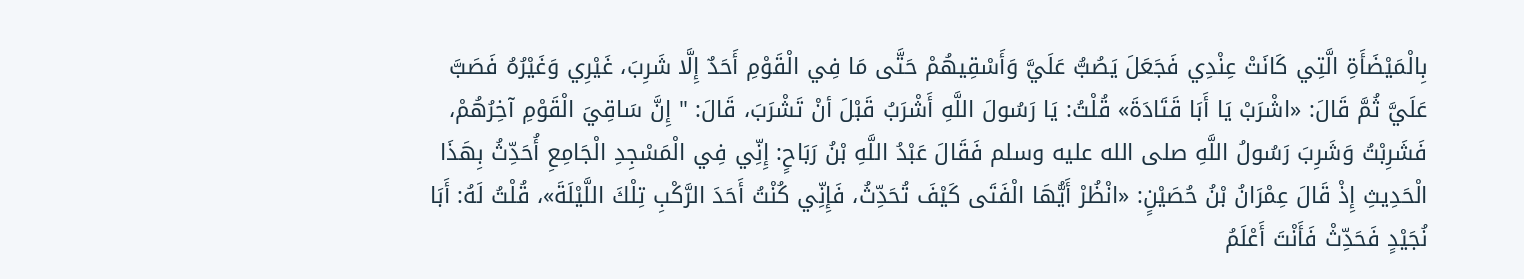بِالْمَيْضَأَةِ الَّتِي كَانَتْ عِنْدِي فَجَعَلَ يَصُبُّ عَلَيَّ وَأَسْقِيهُمْ حَتَّى مَا فِي الْقَوْمِ أَحَدٌ إِلَّا شَرِبَ، غَيْرِي وَغَيْرُهُ فَصَبَّ عَلَيَّ ثُمَّ قَالَ: «اشْرَبْ يَا أَبَا قَتَادَةَ» قُلْتُ: يَا رَسُولَ اللَّهِ أَشْرَبُ قَبْلَ أنْ تَشْرَبَ، قَالَ: " إِنَّ سَاقِيَ الْقَوْمِ آخِرُهُمْ، فَشَرِبْتُ وَشَرِبَ رَسُولُ اللَّهِ صلى الله عليه وسلم فَقَالَ عَبْدُ اللَّهِ بْنُ رَبَاحٍ: إِنِّي فِي الْمَسْجِدِ الْجَامِعِ أُحَدِّثُ بِهَذَا الْحَدِيثِ إِذْ قَالَ عِمْرَانُ بْنُ حُصَيْنٍ: «انْظُرْ أَيُّهَا الْفَتَى كَيْفَ تُحَدِّثُ، فَإِنِّي كُنْتُ أَحَدَ الرَّكْبِ تِلْكَ اللَّيْلَةَ»، قُلْتُ لَهُ: أَبَا نُجَيْدٍ فَحَدِّثْ فَأَنْتَ أَعْلَمُ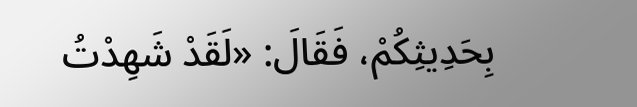بِحَدِيثِكُمْ، فَقَالَ: «لَقَدْ شَهِدْتُ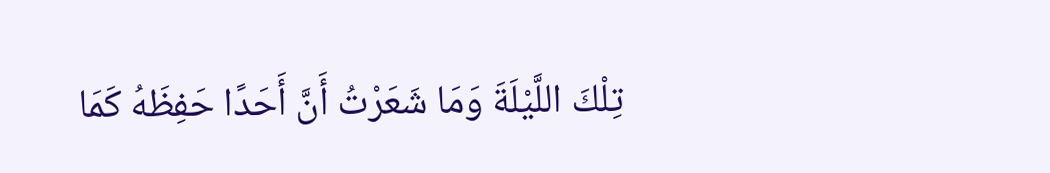تِلْكَ اللَّيْلَةَ وَمَا شَعَرْتُ أَنَّ أَحَدًا حَفِظَهُ كَمَا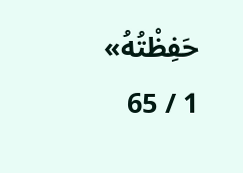حَفِظْتُهُ»
1 / 65